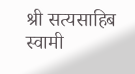श्री सत्यसाहिब स्वामी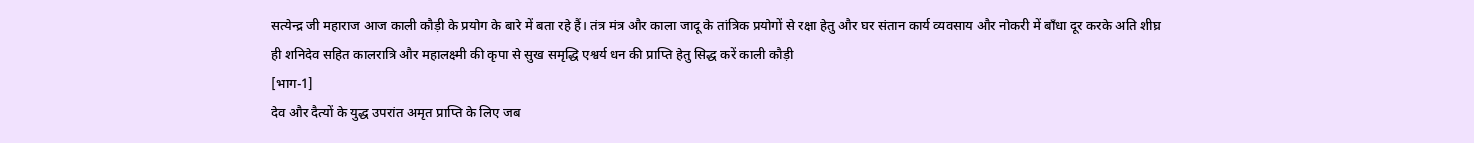सत्येन्द्र जी महाराज आज काली कौड़ी के प्रयोग के बारे में बता रहे हैं। तंत्र मंत्र और काला जादू के तांत्रिक प्रयोगों से रक्षा हेतु और घर संतान कार्य व्यवसाय और नोकरी में बाँधा दूर करके अति शीघ्र ही शनिदेव सहित कालरात्रि और महालक्ष्मी की कृपा से सुख समृद्धि एश्वर्य धन की प्राप्ति हेतु सिद्ध करें काली कौड़ी
[भाग-1]
देव और दैत्यों के युद्ध उपरांत अमृत प्राप्ति के लिए जब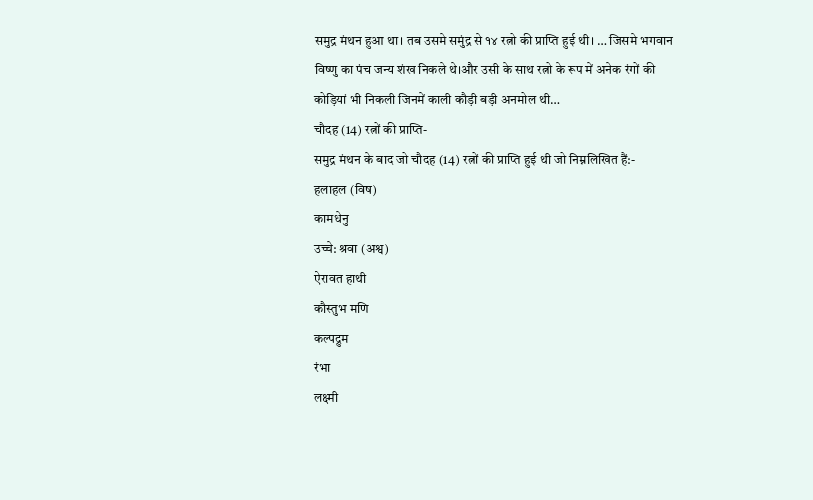समुद्र मंथन हुआ था। तब उसमे समुंद्र से १४ रत्नो की प्राप्ति हुई थी। … जिसमे भगवान विष्णु का पंच जन्य शंख निकले थे।और उसी के साथ रत्नो के रूप में अनेक रंगों की कोड़ियां भी निकली जिनमें काली कौड़ी बड़ी अनमोल थी…
चौदह (14) रत्नों की प्राप्ति-
समुद्र मंथन के बाद जो चौदह (14) रत्नों की प्राप्ति हुई थी जो निम्नलिखित हैं:-
हलाहल (विष)
कामधेनु
उच्चे: श्रवा (अश्व)
ऐरावत हाथी
कौस्तुभ मणि
कल्पद्रुम
रंभा
लक्ष्मी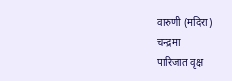वारुणी (मदिरा)
चन्द्रमा
पारिजात वृक्ष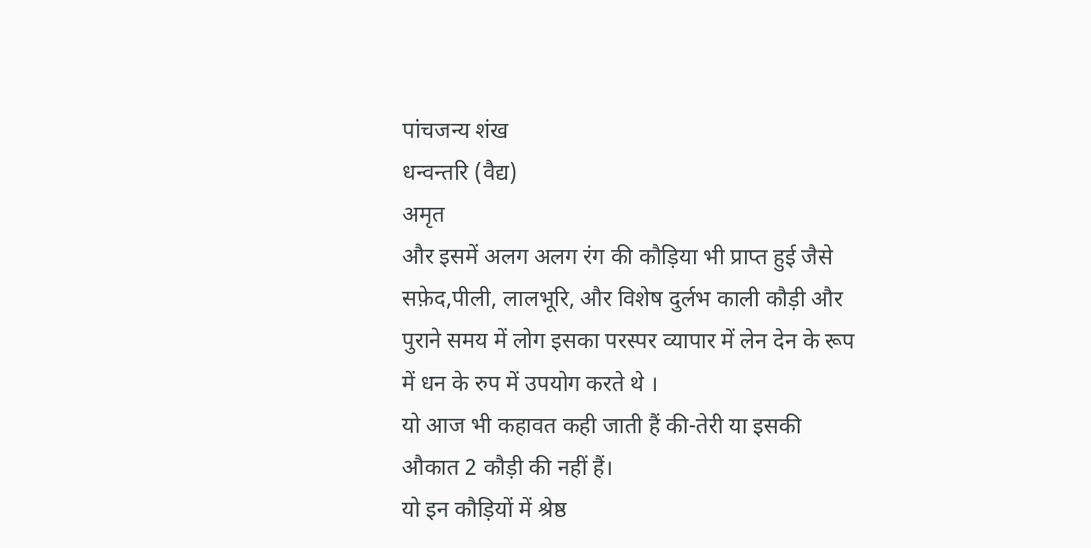पांचजन्य शंख
धन्वन्तरि (वैद्य)
अमृत
और इसमें अलग अलग रंग की कौड़िया भी प्राप्त हुई जैसे सफ़ेद,पीली, लालभूरि, और विशेष दुर्लभ काली कौड़ी और पुराने समय में लोग इसका परस्पर व्यापार में लेन देन के रूप में धन के रुप में उपयोग करते थे ।
यो आज भी कहावत कही जाती हैं की-तेरी या इसकी औकात 2 कौड़ी की नहीं हैं।
यो इन कौड़ियों में श्रेष्ठ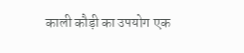काली कौड़ी का उपयोग एक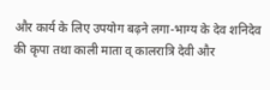और कार्य के लिए उपयोग बढ़ने लगा-भाग्य के देव शनिदेव की कृपा तथा काली माता व् कालरात्रि देवी और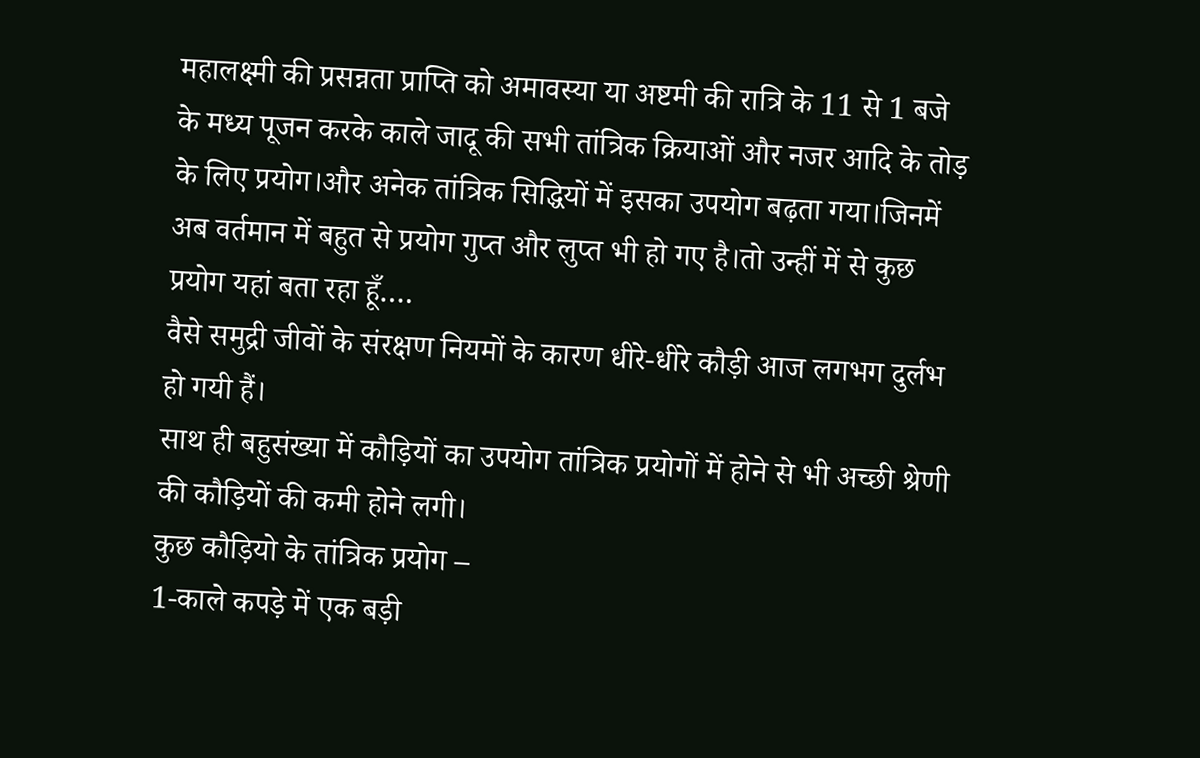महालक्ष्मी की प्रसन्नता प्राप्ति को अमावस्या या अष्टमी की रात्रि के 11 से 1 बजे के मध्य पूजन करके काले जादू की सभी तांत्रिक क्रियाओं और नजर आदि के तोड़ के लिए प्रयोग।और अनेक तांत्रिक सिद्धियों में इसका उपयोग बढ़ता गया।जिनमें अब वर्तमान में बहुत से प्रयोग गुप्त और लुप्त भी हो गए है।तो उन्हीं में से कुछ प्रयोग यहां बता रहा हूँ….
वैसे समुद्री जीवों के संरक्षण नियमों के कारण धीरे-धीरे कौड़ी आज लगभग दुर्लभ हो गयी हैं।
साथ ही बहुसंख्या में कौड़ियों का उपयोग तांत्रिक प्रयोगों में होने से भी अच्छी श्रेणी की कौड़ियों की कमी होने लगी।
कुछ कौड़ियो के तांत्रिक प्रयोग –
1-काले कपड़े में एक बड़ी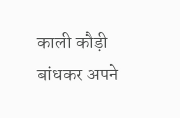काली कौड़ी बांधकर अपने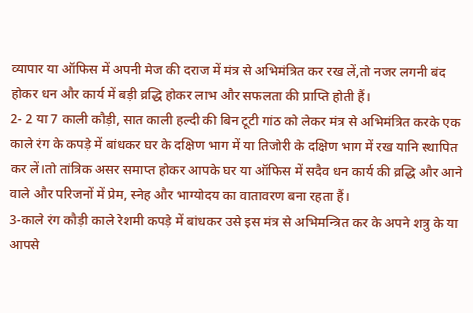व्यापार या ऑफिस में अपनी मेज की दराज में मंत्र से अभिमंत्रित कर रख लें,तो नजर लगनी बंद होकर धन और कार्य में बड़ी व्रद्धि होकर लाभ और सफलता की प्राप्ति होती हैं।
2- 2 या 7 काली कौड़ी, सात काली हल्दी की बिन टूटी गांठ को लेकर मंत्र से अभिमंत्रित करके एक काले रंग के कपड़े में बांधकर घर के दक्षिण भाग में या तिजोरी के दक्षिण भाग में रख यानि स्थापित कर लें।तो तांत्रिक असर समाप्त होकर आपके घर या ऑफिस में सदैव धन कार्य की व्रद्धि और आने वाले और परिजनों में प्रेम, स्नेह और भाग्योदय का वातावरण बना रहता हैं।
3-काले रंग कौड़ी काले रेशमी कपड़े में बांधकर उसे इस मंत्र से अभिमन्त्रित कर के अपने शत्रु के या आपसे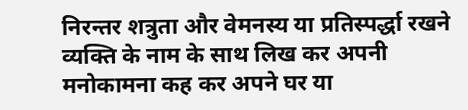निरन्तर शत्रुता और वेमनस्य या प्रतिस्पर्द्धा रखने व्यक्ति के नाम के साथ लिख कर अपनी मनोकामना कह कर अपने घर या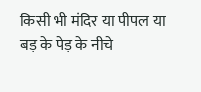किसी भी मंदिर या पीपल या बड़ के पेड़ के नीचे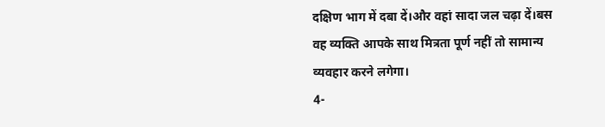दक्षिण भाग में दबा दें।और वहां सादा जल चढ़ा दें।बस वह व्यक्ति आपके साथ मित्रता पूर्ण नहीं तो सामान्य व्यवहार करने लगेगा।
4-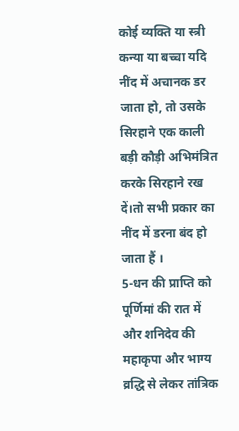कोई व्यक्ति या स्त्री कन्या या बच्चा यदि नींद में अचानक डर जाता हो, तो उसके सिरहाने एक काली बड़ी कौड़ी अभिमंत्रित करके सिरहाने रख दें।तो सभी प्रकार का नींद में डरना बंद हो जाता हैं ।
5-धन की प्राप्ति को पूर्णिमां की रात में और शनिदेव की महाकृपा और भाग्य व्रद्धि से लेकर तांत्रिक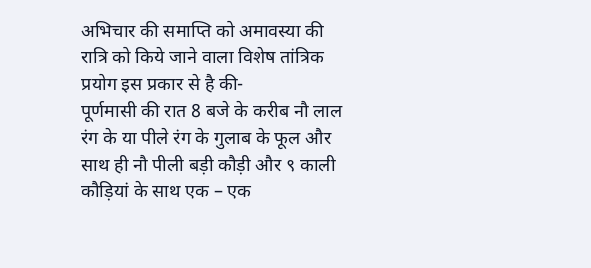अभिचार की समाप्ति को अमावस्या की रात्रि को किये जाने वाला विशेष तांत्रिक प्रयोग इस प्रकार से है की-
पूर्णमासी की रात 8 बजे के करीब नौ लाल रंग के या पीले रंग के गुलाब के फूल और साथ ही नौ पीली बड़ी कौड़ी और ९ काली कौड़ियां के साथ एक – एक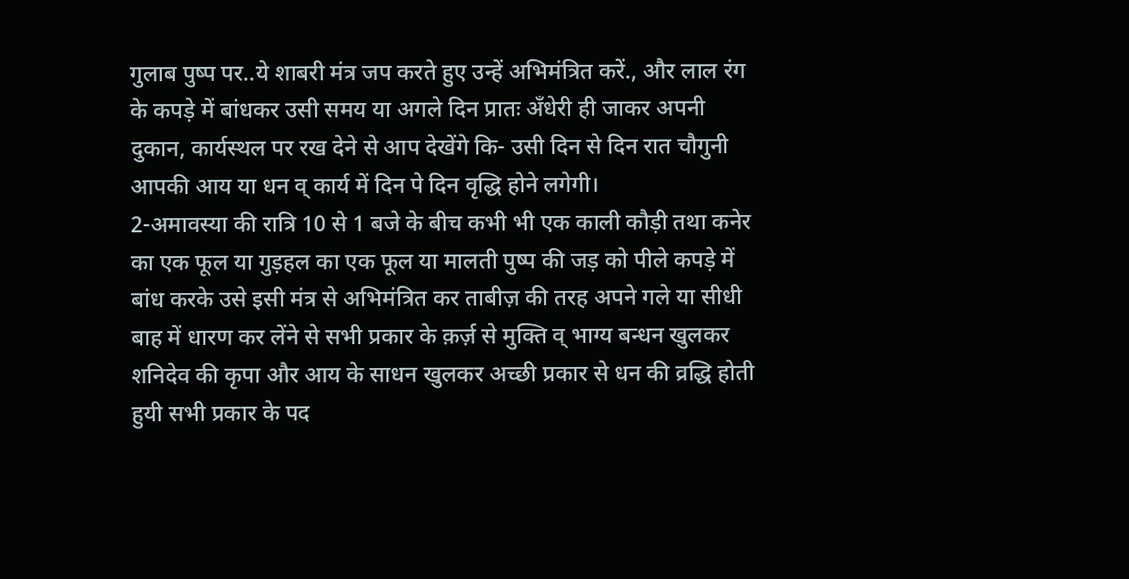गुलाब पुष्प पर..ये शाबरी मंत्र जप करते हुए उन्हें अभिमंत्रित करें., और लाल रंग के कपड़े में बांधकर उसी समय या अगले दिन प्रातः अँधेरी ही जाकर अपनी दुकान, कार्यस्थल पर रख देने से आप देखेंगे कि- उसी दिन से दिन रात चौगुनी आपकी आय या धन व् कार्य में दिन पे दिन वृद्धि होने लगेगी।
2-अमावस्या की रात्रि 10 से 1 बजे के बीच कभी भी एक काली कौड़ी तथा कनेर का एक फूल या गुड़हल का एक फूल या मालती पुष्प की जड़ को पीले कपड़े में बांध करके उसे इसी मंत्र से अभिमंत्रित कर ताबीज़ की तरह अपने गले या सीधी बाह में धारण कर लेंने से सभी प्रकार के क़र्ज़ से मुक्ति व् भाग्य बन्धन खुलकर शनिदेव की कृपा और आय के साधन खुलकर अच्छी प्रकार से धन की व्रद्धि होती हुयी सभी प्रकार के पद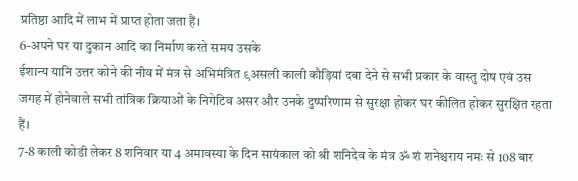प्रतिष्ठा आदि में लाभ में प्राप्त होता जता हैं।
6-अपने घर या दुकान आदि का निर्माण करते समय उसके
ईशान्य यानि उत्तर कोने की नीव में मंत्र से अभिमंत्रित ९असली काली कौड़ियां दबा देने से सभी प्रकार के वास्तु दोष एवं उस जगह में होनेवाले सभी तांत्रिक क्रियाओं के निगेटिव असर और उनके दुष्परिणाम से सुरक्षा होकर घर कीलित होकर सुरक्षित रहता हैं।
7-8 काली कोडी लेकर 8 शनिवार या 4 अमावस्या के दिन सायंकाल को श्री शनिदेव के मंत्र ॐ शं शनेश्चराय नमः से 108 बार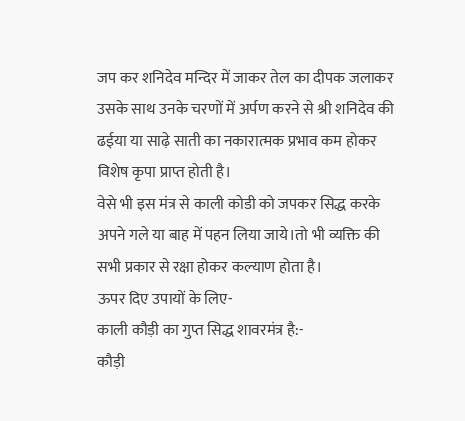जप कर शनिदेव मन्दिर में जाकर तेल का दीपक जलाकर उसके साथ उनके चरणों में अर्पण करने से श्री शनिदेव की ढईया या साढ़े साती का नकारात्मक प्रभाव कम होकर विशेष कृपा प्राप्त होती है।
वेसे भी इस मंत्र से काली कोडी को जपकर सिद्ध करके अपने गले या बाह में पहन लिया जाये।तो भी व्यक्ति की सभी प्रकार से रक्षा होकर कल्याण होता है।
ऊपर दिए उपायों के लिए-
काली कौड़ी का गुप्त सिद्ध शावरमंत्र है:-
कौड़ी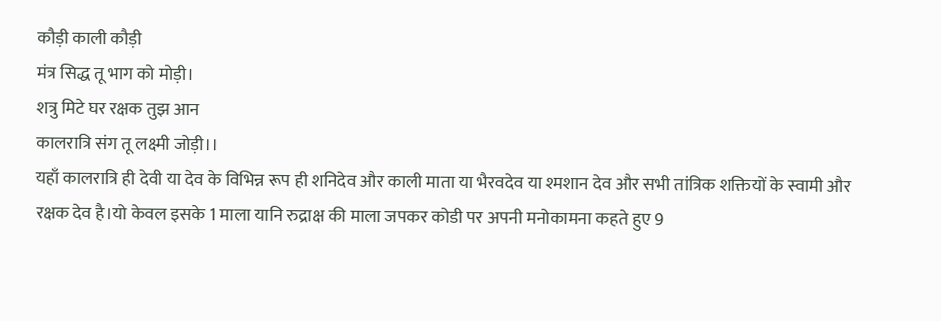कौड़ी काली कौड़ी
मंत्र सिद्ध तू भाग को मोड़ी।
शत्रु मिटे घर रक्षक तुझ आन
कालरात्रि संग तू लक्ष्मी जोड़ी।।
यहाँ कालरात्रि ही देवी या देव के विभिन्न रूप ही शनिदेव और काली माता या भैरवदेव या श्मशान देव और सभी तांत्रिक शक्तियों के स्वामी और रक्षक देव है।यो केवल इसके 1 माला यानि रुद्राक्ष की माला जपकर कोडी पर अपनी मनोकामना कहते हुए 9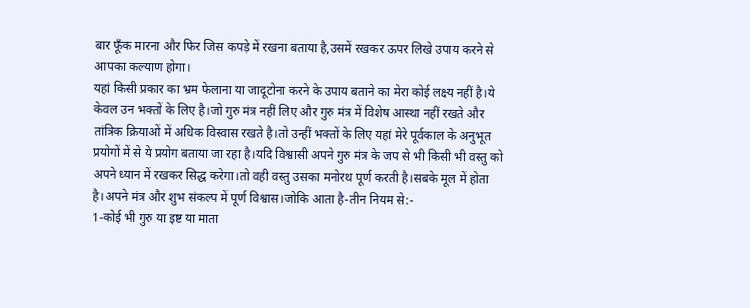बार फूँक मारना और फिर जिस कपड़े में रखना बताया है,उसमें रखकर ऊपर लिखे उपाय करने से आपका कल्याण होगा।
यहां किसी प्रकार का भ्रम फेलाना या जादूटोना करने के उपाय बताने का मेरा कोई लक्ष्य नहीं है।ये केवल उन भक्तों के लिए है।जो गुरु मंत्र नहीं लिए और गुरु मंत्र में विशेष आस्था नहीं रखते और तांत्रिक क्रियाओं में अधिक विस्वास रखते है।तो उन्हीं भक्तों के लिए यहां मेरे पूर्वकाल के अनुभूत प्रयोगों में से ये प्रयोग बताया जा रहा है।यदि विश्वासी अपने गुरु मंत्र के जप से भी किसी भी वस्तु को अपने ध्यान में रखकर सिद्ध करेगा।तो वही वस्तु उसका मनोरथ पूर्ण करती है।सबके मूल में होता है।अपने मंत्र और शुभ संकल्प में पूर्ण विश्वास।जोकि आता है-तीन नियम से:-
1-कोई भी गुरु या इष्ट या माता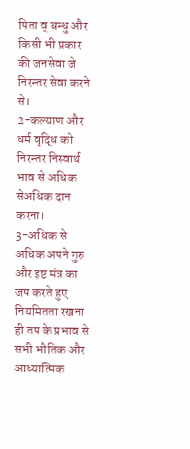पिता व् बन्धु और किसी भी प्रकार की जनसेवा जे निरन्तर सेवा करने से।
2-कल्याण और धर्म वृद्धि को निरन्तर निस्वार्थ भाव से अधिक सेअधिक दान करना।
3-अधिक से अधिक अपने गुरु और इष्ट मंत्र का जप करते हुए नियमितता रखना ही तप के प्रभाव से सभी भौतिक और आध्यात्मिक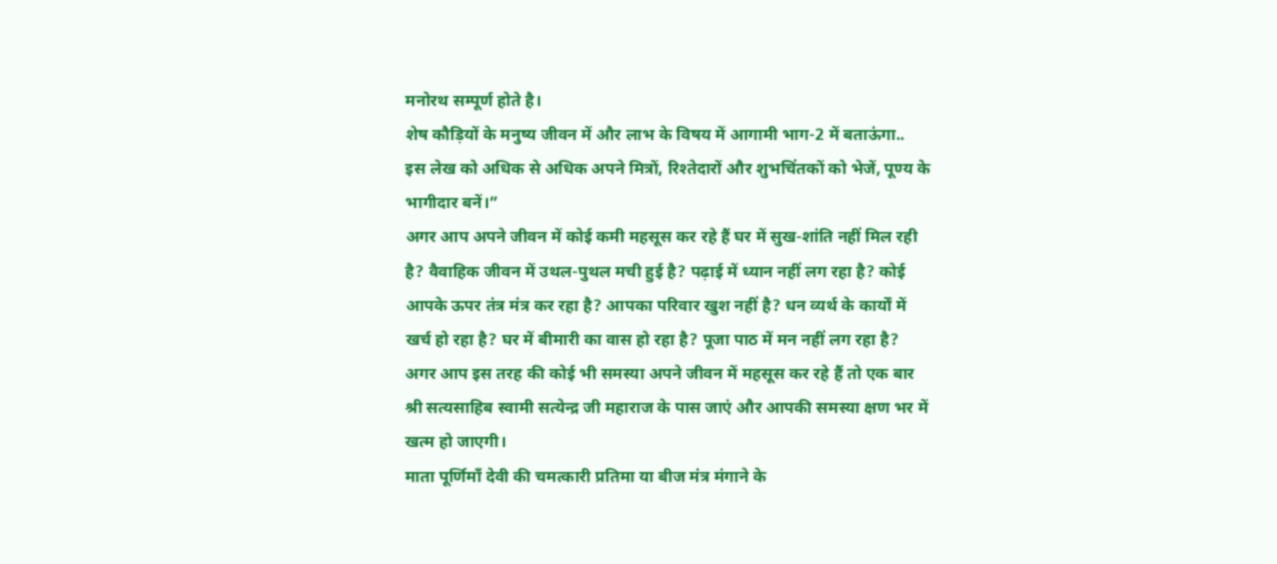मनोरथ सम्पूर्ण होते है।
शेष कौड़ियों के मनुष्य जीवन में और लाभ के विषय में आगामी भाग-2 में बताऊंगा..
इस लेख को अधिक से अधिक अपने मित्रों, रिश्तेदारों और शुभचिंतकों को भेजें, पूण्य के भागीदार बनें।”
अगर आप अपने जीवन में कोई कमी महसूस कर रहे हैं घर में सुख-शांति नहीं मिल रही है? वैवाहिक जीवन में उथल-पुथल मची हुई है? पढ़ाई में ध्यान नहीं लग रहा है? कोई आपके ऊपर तंत्र मंत्र कर रहा है? आपका परिवार खुश नहीं है? धन व्यर्थ के कार्यों में खर्च हो रहा है? घर में बीमारी का वास हो रहा है? पूजा पाठ में मन नहीं लग रहा है?
अगर आप इस तरह की कोई भी समस्या अपने जीवन में महसूस कर रहे हैं तो एक बार श्री सत्यसाहिब स्वामी सत्येन्द्र जी महाराज के पास जाएं और आपकी समस्या क्षण भर में खत्म हो जाएगी।
माता पूर्णिमाँ देवी की चमत्कारी प्रतिमा या बीज मंत्र मंगाने के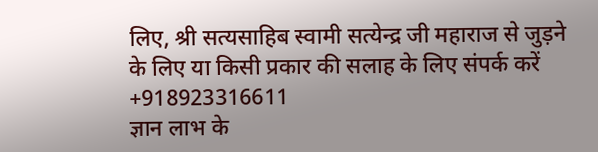लिए, श्री सत्यसाहिब स्वामी सत्येन्द्र जी महाराज से जुड़ने के लिए या किसी प्रकार की सलाह के लिए संपर्क करें +918923316611
ज्ञान लाभ के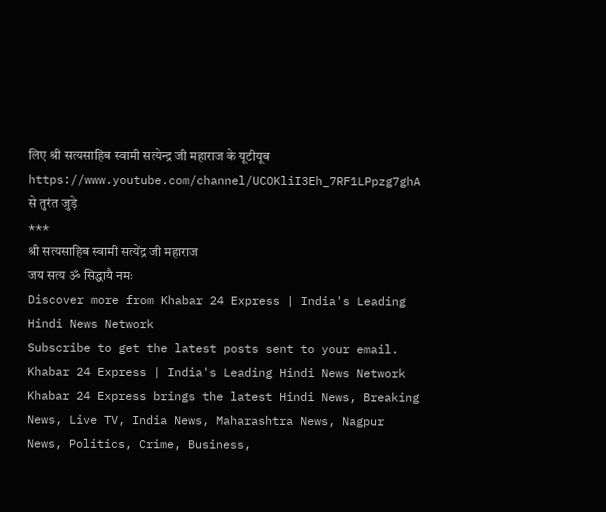लिए श्री सत्यसाहिब स्वामी सत्येन्द्र जी महाराज के यूटीयूब https://www.youtube.com/channel/UCOKliI3Eh_7RF1LPpzg7ghA से तुरंत जुड़े
***
श्री सत्यसाहिब स्वामी सत्येंद्र जी महाराज
जय सत्य ॐ सिद्धायै नमः
Discover more from Khabar 24 Express | India's Leading Hindi News Network
Subscribe to get the latest posts sent to your email.
Khabar 24 Express | India's Leading Hindi News Network Khabar 24 Express brings the latest Hindi News, Breaking News, Live TV, India News, Maharashtra News, Nagpur News, Politics, Crime, Business,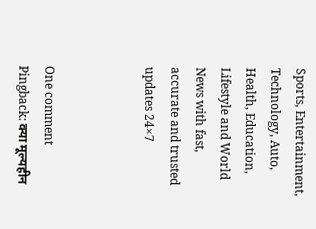Sports, Entertainment, Technology, Auto, Health, Education, Lifestyle and World News with fast, accurate and trusted updates 24×7



One comment
Pingback: क्या मूल्यहीन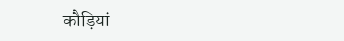कौड़ियां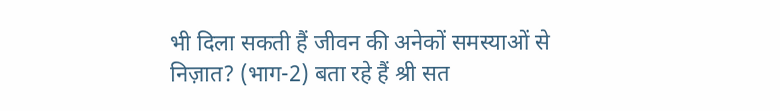भी दिला सकती हैं जीवन की अनेकों समस्याओं से निज़ात? (भाग-2) बता रहे हैं श्री सत